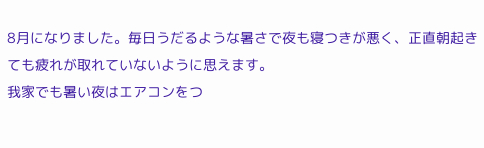8月になりました。毎日うだるような暑さで夜も寝つきが悪く、正直朝起きても疲れが取れていないように思えます。
我家でも暑い夜はエアコンをつ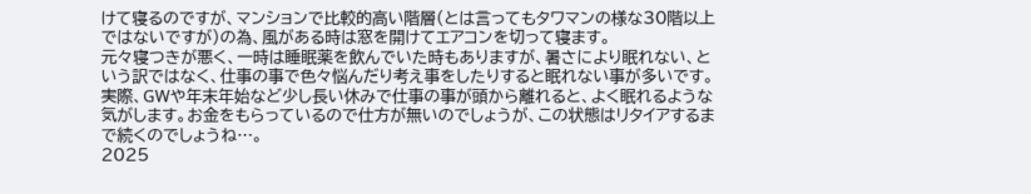けて寝るのですが、マンションで比較的高い階層(とは言ってもタワマンの様な30階以上ではないですが)の為、風がある時は窓を開けてエアコンを切って寝ます。
元々寝つきが悪く、一時は睡眠薬を飲んでいた時もありますが、暑さにより眠れない、という訳ではなく、仕事の事で色々悩んだり考え事をしたりすると眠れない事が多いです。
実際、GWや年末年始など少し長い休みで仕事の事が頭から離れると、よく眠れるような気がします。お金をもらっているので仕方が無いのでしょうが、この状態はリタイアするまで続くのでしょうね…。
2025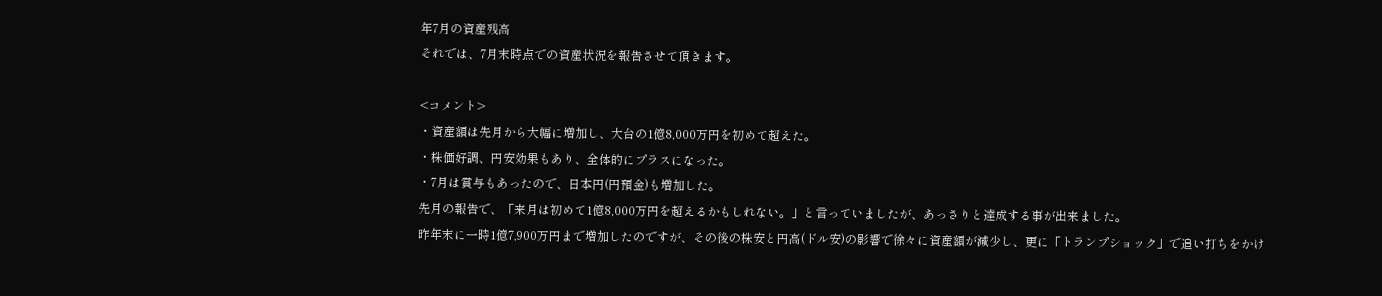年7月の資産残高
それでは、7月末時点での資産状況を報告させて頂きます。

<コメント>
・資産額は先月から大幅に増加し、大台の1億8,000万円を初めて超えた。
・株価好調、円安効果もあり、全体的にプラスになった。
・7月は賞与もあったので、日本円(円預金)も増加した。
先月の報告で、「来月は初めて1億8,000万円を超えるかもしれない。」と言っていましたが、あっさりと達成する事が出来ました。
昨年末に一時1億7,900万円まで増加したのですが、その後の株安と円高(ドル安)の影響で徐々に資産額が減少し、更に「トランプショック」で追い打ちをかけ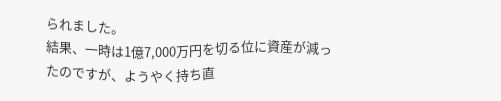られました。
結果、一時は1億7,000万円を切る位に資産が減ったのですが、ようやく持ち直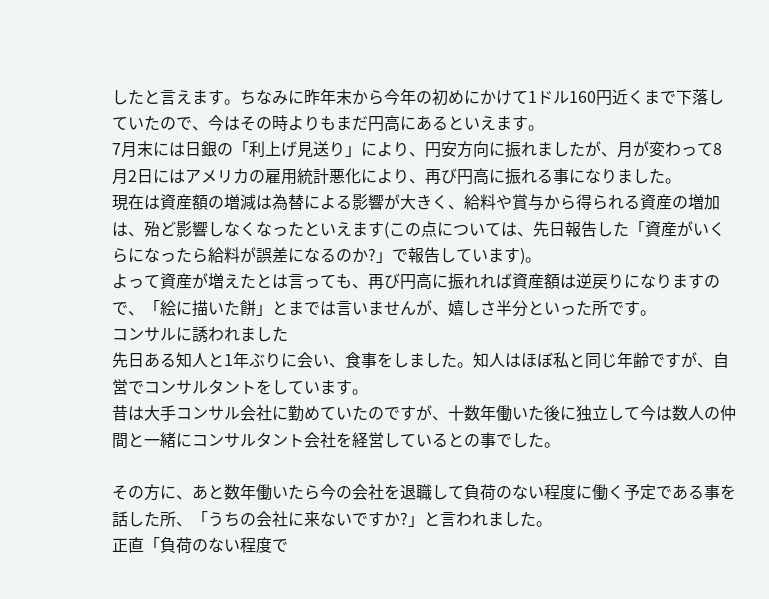したと言えます。ちなみに昨年末から今年の初めにかけて1ドル160円近くまで下落していたので、今はその時よりもまだ円高にあるといえます。
7月末には日銀の「利上げ見送り」により、円安方向に振れましたが、月が変わって8月2日にはアメリカの雇用統計悪化により、再び円高に振れる事になりました。
現在は資産額の増減は為替による影響が大きく、給料や賞与から得られる資産の増加は、殆ど影響しなくなったといえます(この点については、先日報告した「資産がいくらになったら給料が誤差になるのか?」で報告しています)。
よって資産が増えたとは言っても、再び円高に振れれば資産額は逆戻りになりますので、「絵に描いた餅」とまでは言いませんが、嬉しさ半分といった所です。
コンサルに誘われました
先日ある知人と1年ぶりに会い、食事をしました。知人はほぼ私と同じ年齢ですが、自営でコンサルタントをしています。
昔は大手コンサル会社に勤めていたのですが、十数年働いた後に独立して今は数人の仲間と一緒にコンサルタント会社を経営しているとの事でした。

その方に、あと数年働いたら今の会社を退職して負荷のない程度に働く予定である事を話した所、「うちの会社に来ないですか?」と言われました。
正直「負荷のない程度で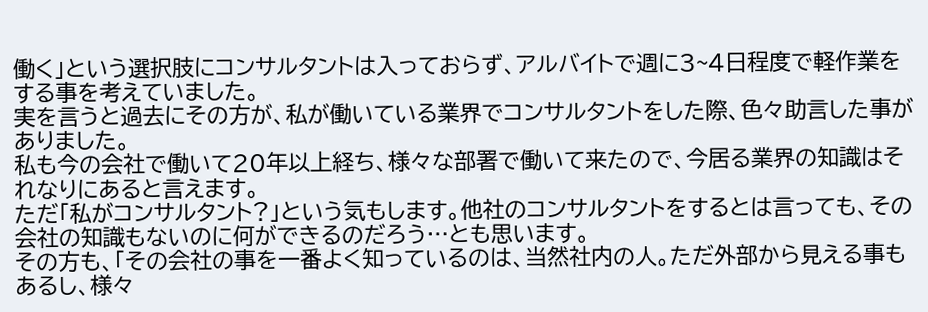働く」という選択肢にコンサルタントは入っておらず、アルバイトで週に3~4日程度で軽作業をする事を考えていました。
実を言うと過去にその方が、私が働いている業界でコンサルタントをした際、色々助言した事がありました。
私も今の会社で働いて20年以上経ち、様々な部署で働いて来たので、今居る業界の知識はそれなりにあると言えます。
ただ「私がコンサルタント?」という気もします。他社のコンサルタントをするとは言っても、その会社の知識もないのに何ができるのだろう…とも思います。
その方も、「その会社の事を一番よく知っているのは、当然社内の人。ただ外部から見える事もあるし、様々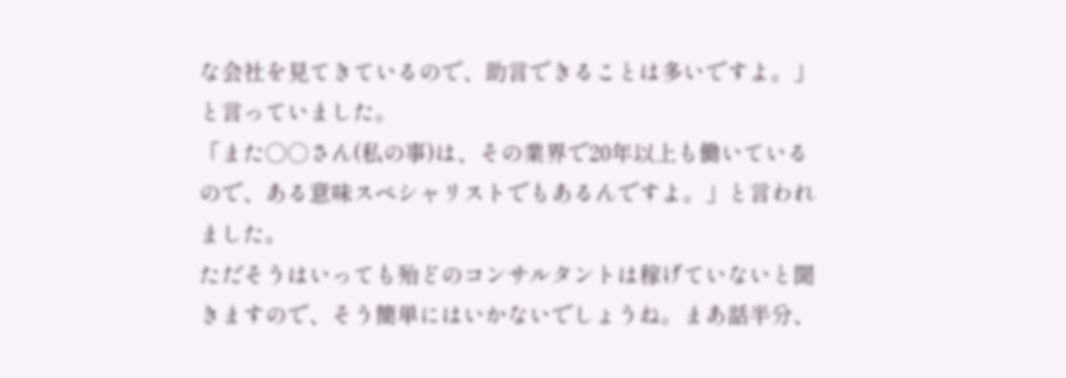な会社を見てきているので、助言できることは多いですよ。」と言っていました。
「また○○さん(私の事)は、その業界で20年以上も働いているので、ある意味スペシャリストでもあるんですよ。」と言われました。
ただそうはいっても殆どのコンサルタントは稼げていないと聞きますので、そう簡単にはいかないでしょうね。まあ話半分、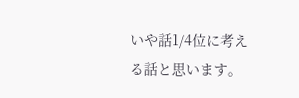いや話1/4位に考える話と思います。